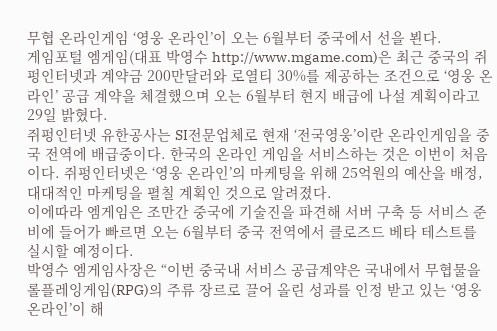무협 온라인게임 ‘영웅 온라인’이 오는 6월부터 중국에서 선을 뵌다.
게임포털 엠게임(대표 박영수 http://www.mgame.com)은 최근 중국의 쥐펑인터넷과 계약금 200만달러와 로열티 30%를 제공하는 조건으로 ‘영웅 온라인’ 공급 계약을 체결했으며 오는 6월부터 현지 배급에 나설 계획이라고 29일 밝혔다.
쥐펑인터넷 유한공사는 SI전문업체로 현재 ‘전국영웅’이란 온라인게임을 중국 전역에 배급중이다. 한국의 온라인 게임을 서비스하는 것은 이번이 처음이다. 쥐펑인터넷은 ‘영웅 온라인’의 마케팅을 위해 25억원의 예산을 배정, 대대적인 마케팅을 펼칠 계획인 것으로 알려졌다.
이에따라 엠게임은 조만간 중국에 기술진을 파견해 서버 구축 등 서비스 준비에 들어가 빠르면 오는 6월부터 중국 전역에서 클로즈드 베타 테스트를 실시할 예정이다.
박영수 엠게임사장은 “이번 중국내 서비스 공급계약은 국내에서 무협물을 롤플레잉게임(RPG)의 주류 장르로 끌어 올린 성과를 인정 받고 있는 ‘영웅 온라인’이 해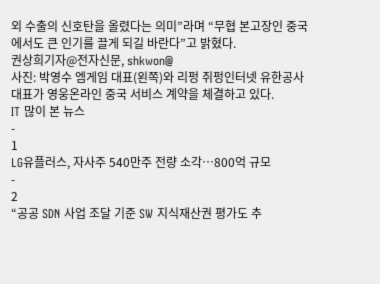외 수출의 신호탄을 올렸다는 의미”라며 “무협 본고장인 중국에서도 큰 인기를 끌게 되길 바란다”고 밝혔다.
권상희기자@전자신문, shkwon@
사진: 박영수 엠게임 대표(왼쪽)와 리펑 쥐펑인터넷 유한공사 대표가 영웅온라인 중국 서비스 계약을 체결하고 있다.
IT 많이 본 뉴스
-
1
LG유플러스, 자사주 540만주 전량 소각…800억 규모
-
2
“공공 SDN 사업 조달 기준 SW 지식재산권 평가도 추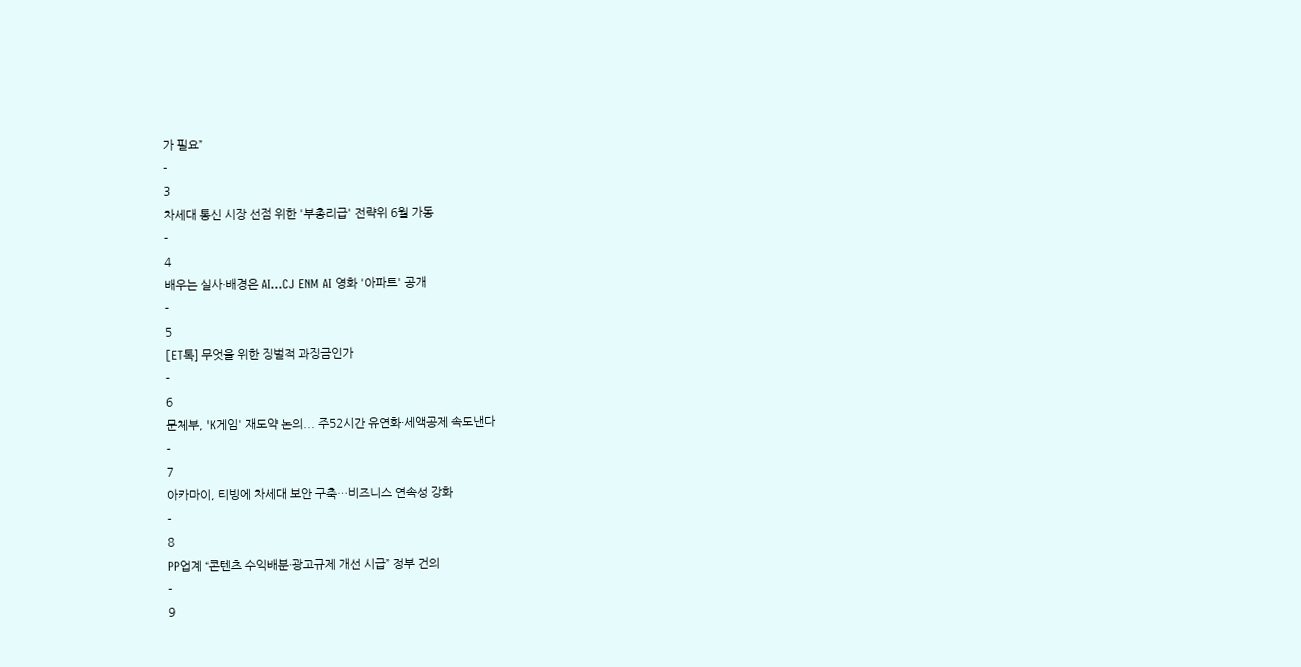가 필요”
-
3
차세대 통신 시장 선점 위한 '부총리급' 전략위 6월 가동
-
4
배우는 실사·배경은 AI…CJ ENM AI 영화 '아파트' 공개
-
5
[ET톡] 무엇을 위한 징벌적 과징금인가
-
6
문체부, 'K게임' 재도약 논의... 주52시간 유연화·세액공제 속도낸다
-
7
아카마이, 티빙에 차세대 보안 구축…비즈니스 연속성 강화
-
8
PP업계 “콘텐츠 수익배분·광고규제 개선 시급” 정부 건의
-
9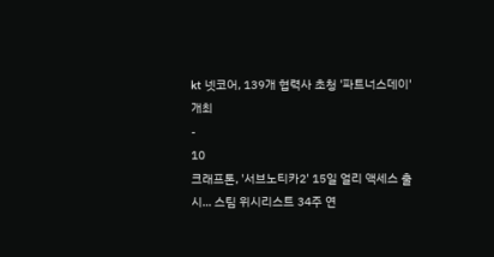kt 넷코어, 139개 협력사 초청 '파트너스데이' 개최
-
10
크래프톤, '서브노티카2' 15일 얼리 액세스 출시... 스팀 위시리스트 34주 연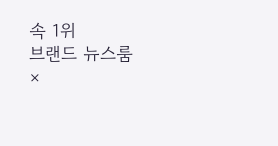속 1위
브랜드 뉴스룸
×